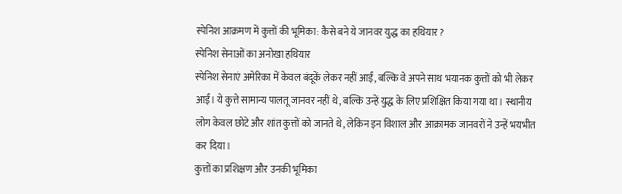स्पेनिश आक्रमण में कुत्तों की भूमिका: कैसे बने ये जानवर युद्ध का हथियार?
स्पेनिश सेनाओं का अनोखा हथियार
स्पेनिश सेनाएं अमेरिका में केवल बंदूकें लेकर नहीं आईं, बल्कि वे अपने साथ भयानक कुत्तों को भी लेकर आईं। ये कुत्ते सामान्य पालतू जानवर नहीं थे, बल्कि उन्हें युद्ध के लिए प्रशिक्षित किया गया था। स्थानीय लोग केवल छोटे और शांत कुत्तों को जानते थे, लेकिन इन विशाल और आक्रामक जानवरों ने उन्हें भयभीत कर दिया।
कुत्तों का प्रशिक्षण और उनकी भूमिका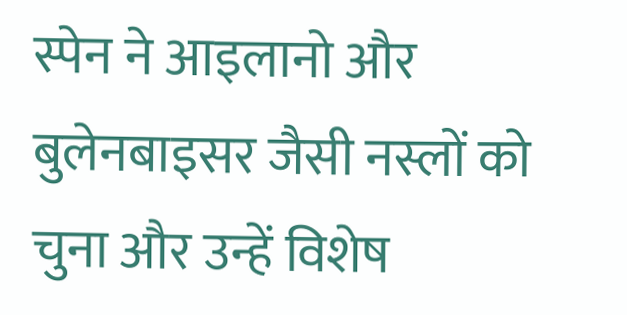स्पेन ने आइलानो और बुलेनबाइसर जैसी नस्लों को चुना और उन्हें विशेष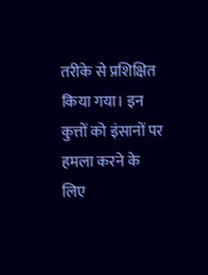तरीके से प्रशिक्षित किया गया। इन कुत्तों को इंसानों पर हमला करने के लिए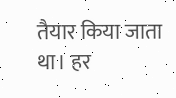तैयार किया जाता था। हर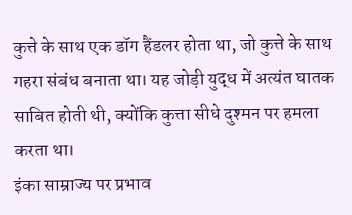कुत्ते के साथ एक डॉग हैंडलर होता था, जो कुत्ते के साथ गहरा संबंध बनाता था। यह जोड़ी युद्ध में अत्यंत घातक साबित होती थी, क्योंकि कुत्ता सीधे दुश्मन पर हमला करता था।
इंका साम्राज्य पर प्रभाव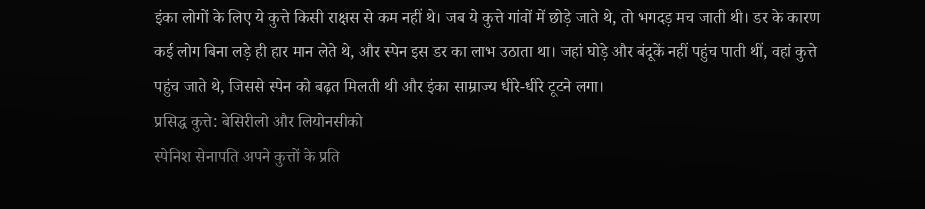इंका लोगों के लिए ये कुत्ते किसी राक्षस से कम नहीं थे। जब ये कुत्ते गांवों में छोड़े जाते थे, तो भगदड़ मच जाती थी। डर के कारण कई लोग बिना लड़े ही हार मान लेते थे, और स्पेन इस डर का लाभ उठाता था। जहां घोड़े और बंदूकें नहीं पहुंच पाती थीं, वहां कुत्ते पहुंच जाते थे, जिससे स्पेन को बढ़त मिलती थी और इंका साम्राज्य धीरे-धीरे टूटने लगा।
प्रसिद्ध कुत्ते: बेसिरीलो और लियोनसीको
स्पेनिश सेनापति अपने कुत्तों के प्रति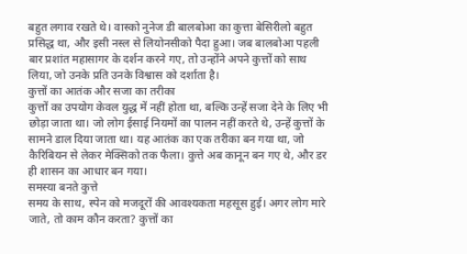बहुत लगाव रखते थे। वास्को नुनेज डी बालबोआ का कुत्ता बेसिरीलो बहुत प्रसिद्ध था, और इसी नस्ल से लियोनसीको पैदा हुआ। जब बालबोआ पहली बार प्रशांत महासागर के दर्शन करने गए, तो उन्होंने अपने कुत्तों को साथ लिया, जो उनके प्रति उनके विश्वास को दर्शाता है।
कुत्तों का आतंक और सजा का तरीका
कुत्तों का उपयोग केवल युद्ध में नहीं होता था, बल्कि उन्हें सजा देने के लिए भी छोड़ा जाता था। जो लोग ईसाई नियमों का पालन नहीं करते थे, उन्हें कुत्तों के सामने डाल दिया जाता था। यह आतंक का एक तरीका बन गया था, जो कैरिबियन से लेकर मेक्सिको तक फैला। कुत्ते अब कानून बन गए थे, और डर ही शासन का आधार बन गया।
समस्या बनते कुत्ते
समय के साथ, स्पेन को मजदूरों की आवश्यकता महसूस हुई। अगर लोग मारे जाते, तो काम कौन करता? कुत्तों का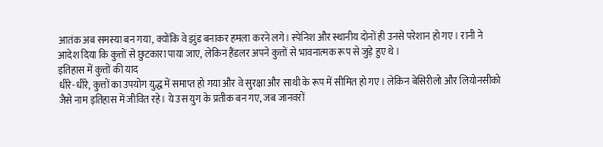आतंक अब समस्या बन गया, क्योंकि वे झुंड बनाकर हमला करने लगे। स्पेनिश और स्थानीय दोनों ही उनसे परेशान हो गए। रानी ने आदेश दिया कि कुत्तों से छुटकारा पाया जाए, लेकिन हैंडलर अपने कुत्तों से भावनात्मक रूप से जुड़े हुए थे।
इतिहास में कुत्तों की याद
धीरे-धीरे, कुत्तों का उपयोग युद्ध में समाप्त हो गया और वे सुरक्षा और साथी के रूप में सीमित हो गए। लेकिन बेसिरीलो और लियोनसीको जैसे नाम इतिहास में जीवित रहे। ये उस युग के प्रतीक बन गए, जब जानवरों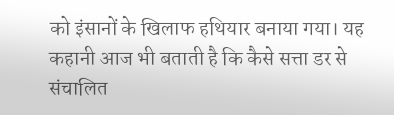को इंसानों के खिलाफ हथियार बनाया गया। यह कहानी आज भी बताती है कि कैसे सत्ता डर से संचालित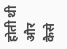होती थी और कैसे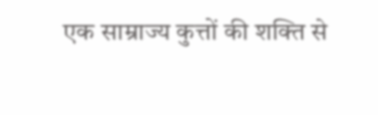एक साम्राज्य कुत्तों की शक्ति से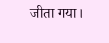जीता गया।